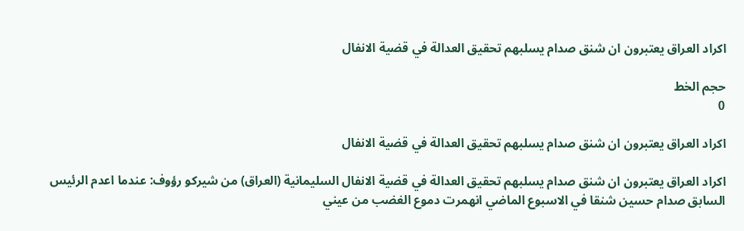اكراد العراق يعتبرون ان شنق صدام يسلبهم تحقيق العدالة في قضية الانفال

حجم الخط
0

اكراد العراق يعتبرون ان شنق صدام يسلبهم تحقيق العدالة في قضية الانفال

اكراد العراق يعتبرون ان شنق صدام يسلبهم تحقيق العدالة في قضية الانفال السليمانية (العراق) من شيركو رؤوف: عندما اعدم الرئيس السابق صدام حسين شنقا في الاسبوع الماضي انهمرت دموع الغضب من عيني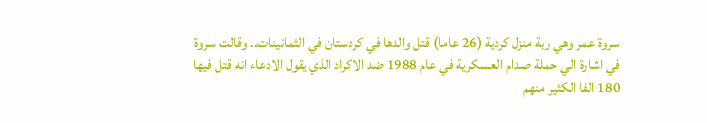سروة عمر وهي ربة منزل كردية (26 عاما) قتل والدها في كردستان في الثمانينات.. وقالت سروة في اشارة الي حملة صدام العسكرية في عام 1988 ضد الاكراد الذي يقول الادعاء انه قتل فيها 180 الفا الكثير منهم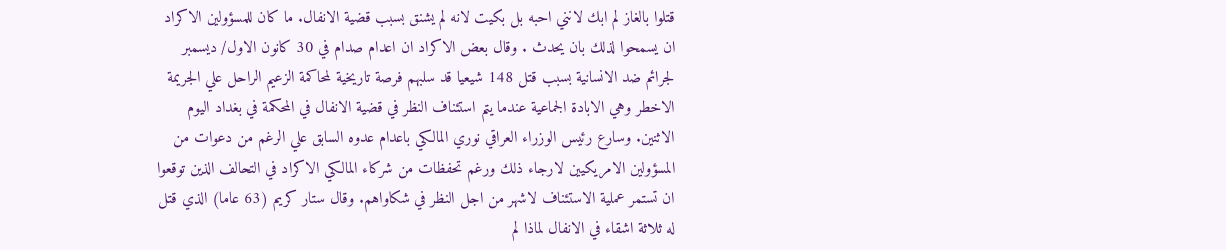قتلوا بالغاز لم ابك لانني احبه بل بكيت لانه لم يشنق بسبب قضية الانفال. ما كان للمسؤولين الاكراد ان يسمحوا لذلك بان يحدث . وقال بعض الاكراد ان اعدام صدام في 30 كانون الاول/ ديسمبر لجرائم ضد الانسانية بسبب قتل 148 شيعيا قد سلبهم فرصة تاريخية لمحاكمة الزعيم الراحل علي الجريمة الاخطر وهي الابادة الجماعية عندما يتم استئناف النظر في قضية الانفال في المحكمة في بغداد اليوم الاثنين. وسارع رئيس الوزراء العراقي نوري المالكي باعدام عدوه السابق علي الرغم من دعوات من المسؤولين الامريكيين لارجاء ذلك ورغم تحفظات من شركاء المالكي الاكراد في التحالف الذين توقعوا ان تستمر عملية الاستئناف لاشهر من اجل النظر في شكاواهم. وقال ستار كريم (63 عاما) الذي قتل له ثلاثة اشقاء في الانفال لماذا لم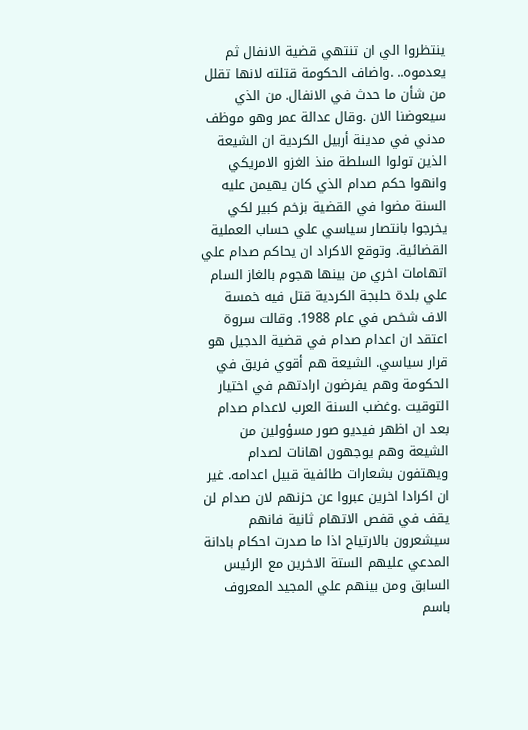ينتظروا الي ان تنتهي قضية الانفال ثم يعدموه.. .واضاف الحكومة قتلته لانها تقلل من شأن ما حدث في الانفال. من الذي سيعوضنا الان .وقال عدالة عمر وهو موظف مدني في مدينة أربيل الكردية ان الشيعة الذين تولوا السلطة منذ الغزو الامريكي وانهوا حكم صدام الذي كان يهيمن عليه السنة مضوا في القضية بزخم كبير لكي يخرجوا بانتصار سياسي علي حساب العملية القضائية. وتوقع الاكراد ان يحاكم صدام علي اتهامات اخري من بينها هجوم بالغاز السام علي بلدة حلبجة الكردية قتل فيه خمسة الاف شخص في عام 1988. وقالت سروة اعتقد ان اعدام صدام في قضية الدجيل هو قرار سياسي. الشيعة هم أقوي فريق في الحكومة وهم يفرضون ارادتهم في اختيار التوقيت .وغضب السنة العرب لاعدام صدام بعد ان اظهر فيديو صور مسؤولين من الشيعة وهم يوجهون اهانات لصدام ويهتفون بشعارات طائفية قبيل اعدامه. غير ان اكرادا اخرين عبروا عن حزنهم لان صدام لن يقف في قفص الاتهام ثانية فانهم سيشعرون بالارتياح اذا ما صدرت احكام بادانة المدعي عليهم الستة الاخرين مع الرئيس السابق ومن بينهم علي المجيد المعروف باسم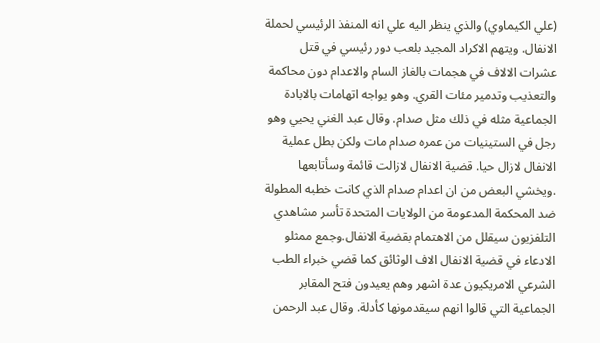(علي الكيماوي) والذي ينظر اليه علي انه المنفذ الرئيسي لحملة الانفال. ويتهم الاكراد المجيد بلعب دور رئيسي في قتل عشرات الالاف في هجمات بالغاز السام والاعدام دون محاكمة والتعذيب وتدمير مئات القري. وهو يواجه اتهامات بالابادة الجماعية مثله في ذلك مثل صدام. وقال عبد الغني يحيي وهو رجل في الستينيات من عمره صدام مات ولكن بطل عملية الانفال لازال حيا. قضية الانفال لازالت قائمة وسأتابعها .ويخشي البعض من ان اعدام صدام الذي كانت خطبه المطولة ضد المحكمة المدعومة من الولايات المتحدة تأسر مشاهدي التلفزيون سيقلل من الاهتمام بقضية الانفال.وجمع ممثلو الادعاء في قضية الانفال الاف الوثائق كما قضي خبراء الطب الشرعي الامريكيون عدة اشهر وهم يعيدون فتح المقابر الجماعية التي قالوا انهم سيقدمونها كأدلة. وقال عبد الرحمن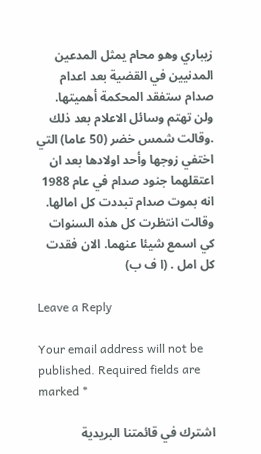زيباري وهو محام يمثل المدعين المدنيين في القضية بعد اعدام صدام ستفقد المحكمة أهميتها. ولن تهتم وسائل الاعلام بعد ذلك .وقالت شمس خضر (50 عاما) التي اختفي زوجها وأحد اولادها بعد ان اعتقلهما جنود صدام في عام 1988 انه بموت صدام تبددت كل امالها. وقالت انتظرت كل هذه السنوات كي اسمع شيئا عنهما. الان فقدت كل امل . (ا ف ب)

Leave a Reply

Your email address will not be published. Required fields are marked *

اشترك في قائمتنا البريدية